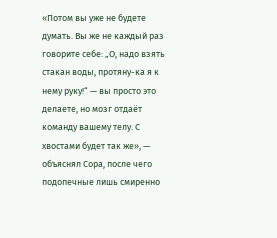«Потом вы уже не будете думать. Вы же не каждый раз говорите себе: „О, надо взять стакан воды, протяну-ка я к нему руку!“ — вы просто это делаете, но мозг отдаёт команду вашему телу. С хвостами будет так же», — объяснял Сора, после чего подопечные лишь смиренно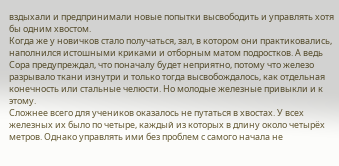вздыхали и предпринимали новые попытки высвободить и управлять хотя бы одним хвостом.
Когда же у новичков стало получаться, зал, в котором они практиковались, наполнился истошными криками и отборным матом подростков. А ведь Сора предупреждал, что поначалу будет неприятно, потому что железо разрывало ткани изнутри и только тогда высвобождалось, как отдельная конечность или стальные челюсти. Но молодые железные привыкли и к этому.
Сложнее всего для учеников оказалось не путаться в хвостах. У всех железных их было по четыре, каждый из которых в длину около четырёх метров. Однако управлять ими без проблем с самого начала не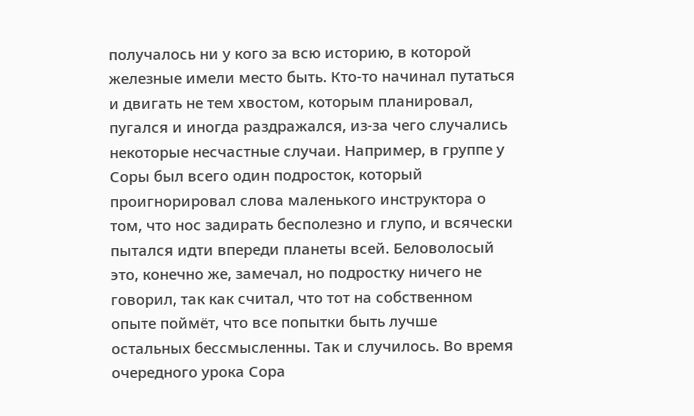получалось ни у кого за всю историю, в которой железные имели место быть. Кто-то начинал путаться и двигать не тем хвостом, которым планировал, пугался и иногда раздражался, из-за чего случались некоторые несчастные случаи. Например, в группе у Соры был всего один подросток, который проигнорировал слова маленького инструктора о том, что нос задирать бесполезно и глупо, и всячески пытался идти впереди планеты всей. Беловолосый это, конечно же, замечал, но подростку ничего не говорил, так как считал, что тот на собственном опыте поймёт, что все попытки быть лучше остальных бессмысленны. Так и случилось. Во время очередного урока Сора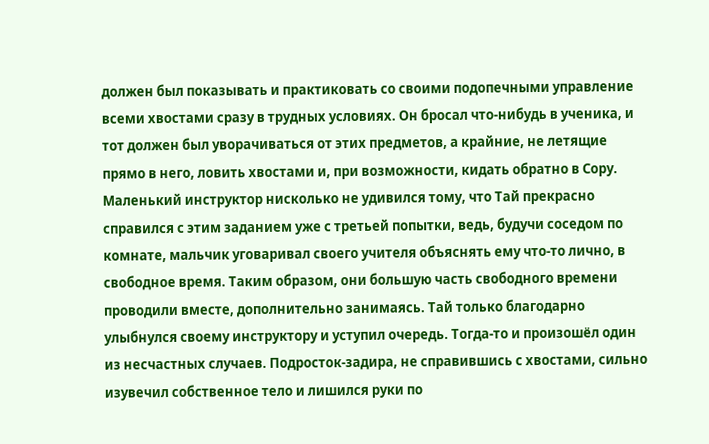должен был показывать и практиковать со своими подопечными управление всеми хвостами сразу в трудных условиях. Он бросал что-нибудь в ученика, и тот должен был уворачиваться от этих предметов, а крайние, не летящие прямо в него, ловить хвостами и, при возможности, кидать обратно в Сору. Маленький инструктор нисколько не удивился тому, что Тай прекрасно справился с этим заданием уже с третьей попытки, ведь, будучи соседом по комнате, мальчик уговаривал своего учителя объяснять ему что-то лично, в свободное время. Таким образом, они большую часть свободного времени проводили вместе, дополнительно занимаясь. Тай только благодарно улыбнулся своему инструктору и уступил очередь. Тогда-то и произошёл один из несчастных случаев. Подросток-задира, не справившись с хвостами, сильно изувечил собственное тело и лишился руки по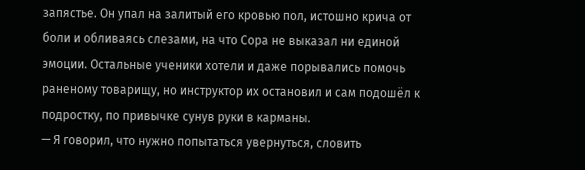запястье. Он упал на залитый его кровью пол, истошно крича от боли и обливаясь слезами, на что Сора не выказал ни единой эмоции. Остальные ученики хотели и даже порывались помочь раненому товарищу, но инструктор их остановил и сам подошёл к подростку, по привычке сунув руки в карманы.
— Я говорил, что нужно попытаться увернуться, словить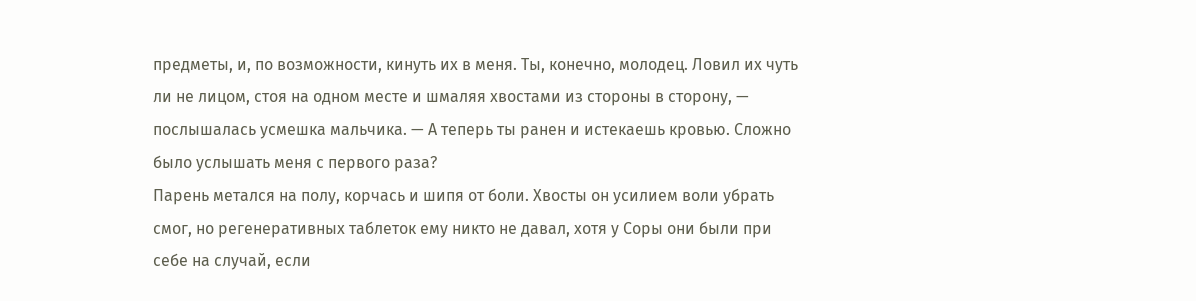предметы, и, по возможности, кинуть их в меня. Ты, конечно, молодец. Ловил их чуть ли не лицом, стоя на одном месте и шмаляя хвостами из стороны в сторону, — послышалась усмешка мальчика. — А теперь ты ранен и истекаешь кровью. Сложно было услышать меня с первого раза?
Парень метался на полу, корчась и шипя от боли. Хвосты он усилием воли убрать смог, но регенеративных таблеток ему никто не давал, хотя у Соры они были при себе на случай, если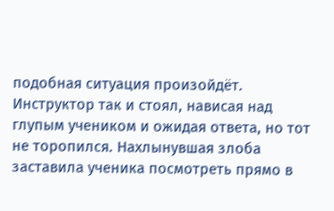подобная ситуация произойдёт. Инструктор так и стоял, нависая над глупым учеником и ожидая ответа, но тот не торопился. Нахлынувшая злоба заставила ученика посмотреть прямо в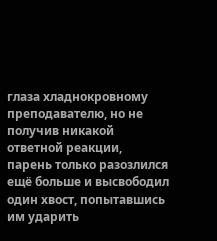глаза хладнокровному преподавателю, но не получив никакой ответной реакции, парень только разозлился ещё больше и высвободил один хвост, попытавшись им ударить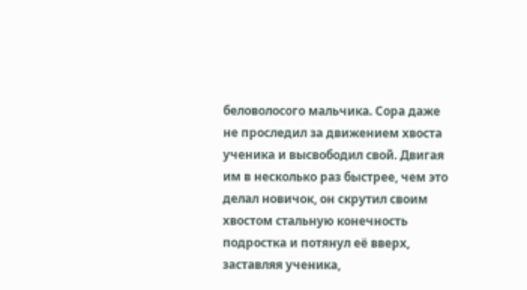беловолосого мальчика. Сора даже не проследил за движением хвоста ученика и высвободил свой. Двигая им в несколько раз быстрее, чем это делал новичок, он скрутил своим хвостом стальную конечность подростка и потянул её вверх, заставляя ученика,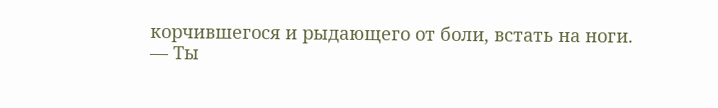корчившегося и рыдающего от боли, встать на ноги.
— Ты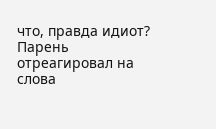что, правда идиот?
Парень отреагировал на слова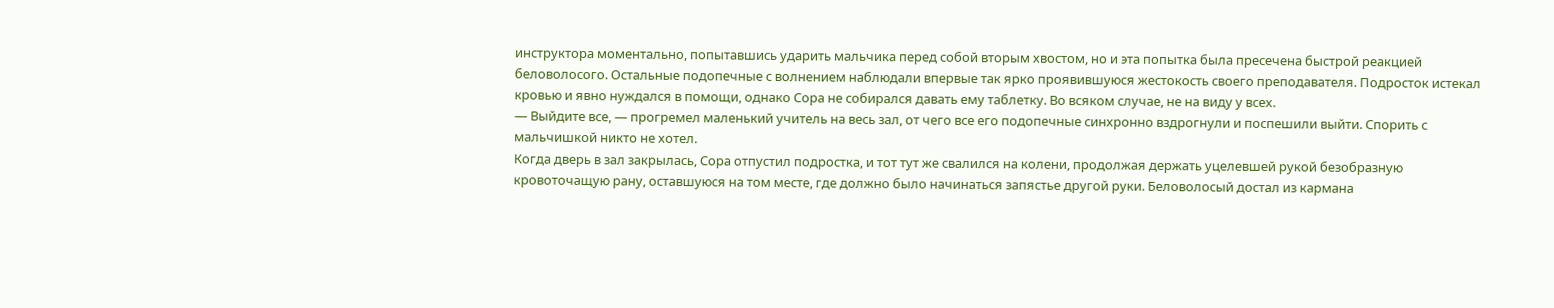инструктора моментально, попытавшись ударить мальчика перед собой вторым хвостом, но и эта попытка была пресечена быстрой реакцией беловолосого. Остальные подопечные с волнением наблюдали впервые так ярко проявившуюся жестокость своего преподавателя. Подросток истекал кровью и явно нуждался в помощи, однако Сора не собирался давать ему таблетку. Во всяком случае, не на виду у всех.
— Выйдите все, — прогремел маленький учитель на весь зал, от чего все его подопечные синхронно вздрогнули и поспешили выйти. Спорить с мальчишкой никто не хотел.
Когда дверь в зал закрылась, Сора отпустил подростка, и тот тут же свалился на колени, продолжая держать уцелевшей рукой безобразную кровоточащую рану, оставшуюся на том месте, где должно было начинаться запястье другой руки. Беловолосый достал из кармана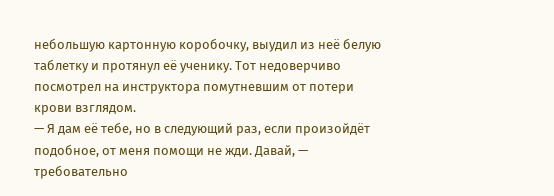небольшую картонную коробочку, выудил из неё белую таблетку и протянул её ученику. Тот недоверчиво посмотрел на инструктора помутневшим от потери крови взглядом.
— Я дам её тебе, но в следующий раз, если произойдёт подобное, от меня помощи не жди. Давай, — требовательно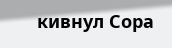кивнул Сора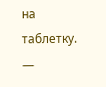на таблетку. —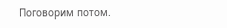Поговорим потом.